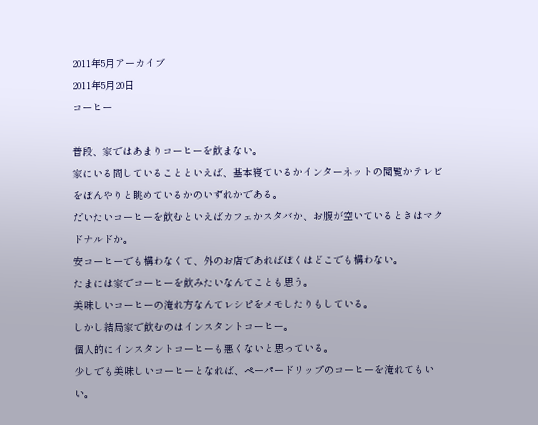2011年5月アーカイブ
2011年5月20日
コーヒー

普段、家ではあまりコーヒーを飲まない。
家にいる間していることといえば、基本寝ているかインターネットの閲覧かテレビをぼんやりと眺めているかのいずれかである。
だいたいコーヒーを飲むといえばカフェかスタバか、お腹が空いているときはマクドナルドか。
安コーヒーでも構わなくて、外のお店であればぼくはどこでも構わない。
たまには家でコーヒーを飲みたいなんてことも思う。
美味しいコーヒーの淹れ方なんてレシピをメモしたりもしている。
しかし結局家で飲むのはインスタントコーヒー。
個人的にインスタントコーヒーも悪くないと思っている。
少しでも美味しいコーヒーとなれば、ペーパードリップのコーヒーを淹れてもいい。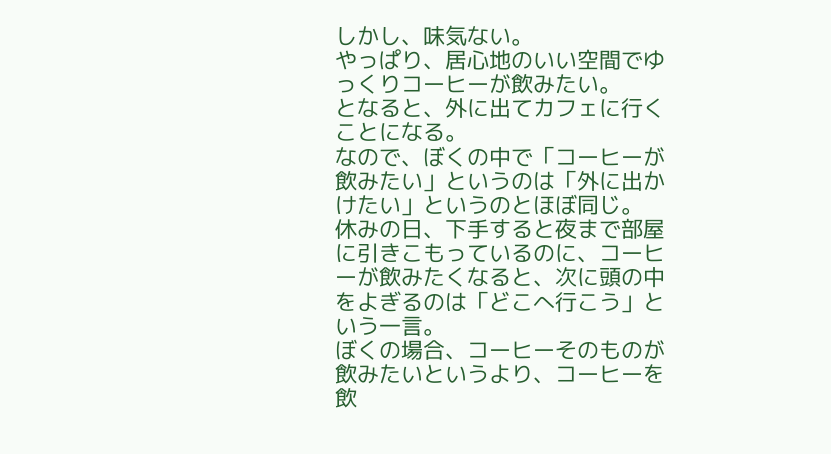しかし、味気ない。
やっぱり、居心地のいい空間でゆっくりコーヒーが飲みたい。
となると、外に出てカフェに行くことになる。
なので、ぼくの中で「コーヒーが飲みたい」というのは「外に出かけたい」というのとほぼ同じ。
休みの日、下手すると夜まで部屋に引きこもっているのに、コーヒーが飲みたくなると、次に頭の中をよぎるのは「どこへ行こう」という一言。
ぼくの場合、コーヒーそのものが飲みたいというより、コーヒーを飲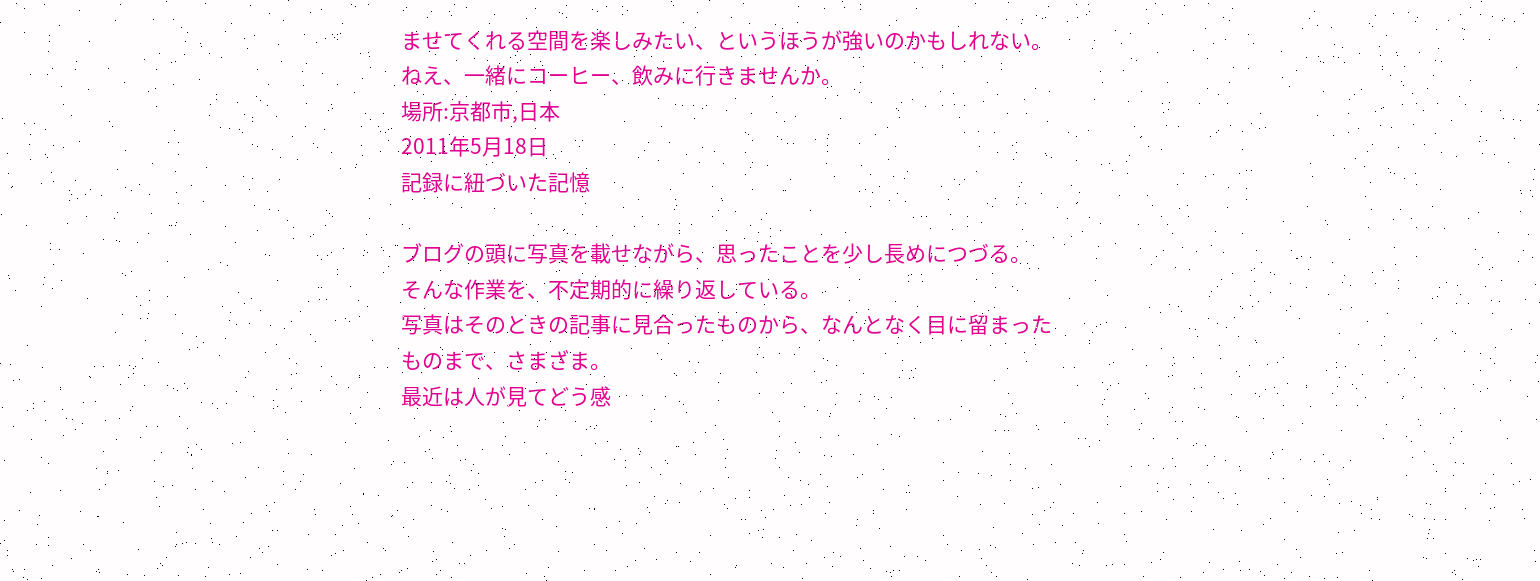ませてくれる空間を楽しみたい、というほうが強いのかもしれない。
ねえ、一緒にコーヒー、飲みに行きませんか。
場所:京都市,日本
2011年5月18日
記録に紐づいた記憶

ブログの頭に写真を載せながら、思ったことを少し長めにつづる。
そんな作業を、不定期的に繰り返している。
写真はそのときの記事に見合ったものから、なんとなく目に留まったものまで、さまざま。
最近は人が見てどう感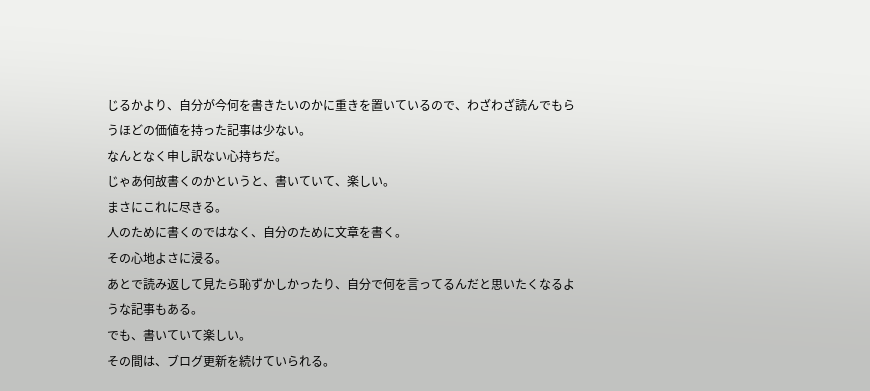じるかより、自分が今何を書きたいのかに重きを置いているので、わざわざ読んでもらうほどの価値を持った記事は少ない。
なんとなく申し訳ない心持ちだ。
じゃあ何故書くのかというと、書いていて、楽しい。
まさにこれに尽きる。
人のために書くのではなく、自分のために文章を書く。
その心地よさに浸る。
あとで読み返して見たら恥ずかしかったり、自分で何を言ってるんだと思いたくなるような記事もある。
でも、書いていて楽しい。
その間は、ブログ更新を続けていられる。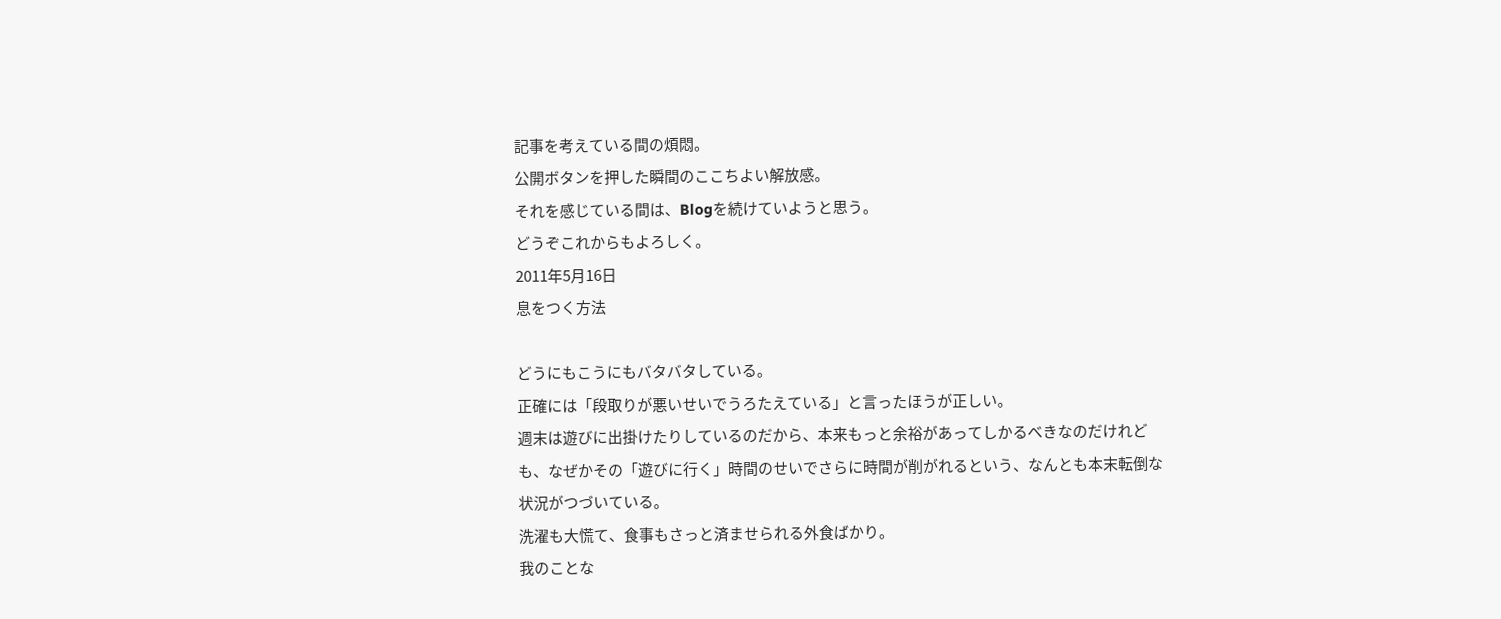記事を考えている間の煩悶。
公開ボタンを押した瞬間のここちよい解放感。
それを感じている間は、Blogを続けていようと思う。
どうぞこれからもよろしく。
2011年5月16日
息をつく方法

どうにもこうにもバタバタしている。
正確には「段取りが悪いせいでうろたえている」と言ったほうが正しい。
週末は遊びに出掛けたりしているのだから、本来もっと余裕があってしかるべきなのだけれども、なぜかその「遊びに行く」時間のせいでさらに時間が削がれるという、なんとも本末転倒な状況がつづいている。
洗濯も大慌て、食事もさっと済ませられる外食ばかり。
我のことな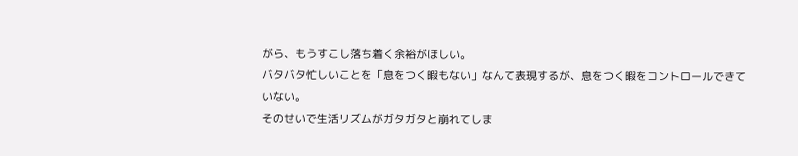がら、もうすこし落ち着く余裕がほしい。
バタバタ忙しいことを「息をつく暇もない」なんて表現するが、息をつく暇をコントロールできていない。
そのせいで生活リズムがガタガタと崩れてしま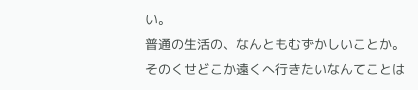い。
普通の生活の、なんともむずかしいことか。
そのくせどこか遠くへ行きたいなんてことは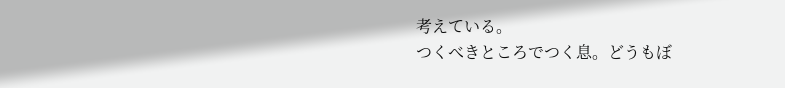考えている。
つくべきところでつく息。どうもぼ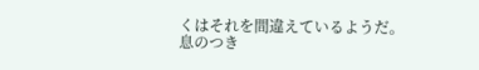くはそれを間違えているようだ。
息のつき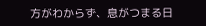方がわからず、息がつまる日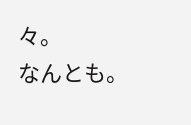々。
なんとも。